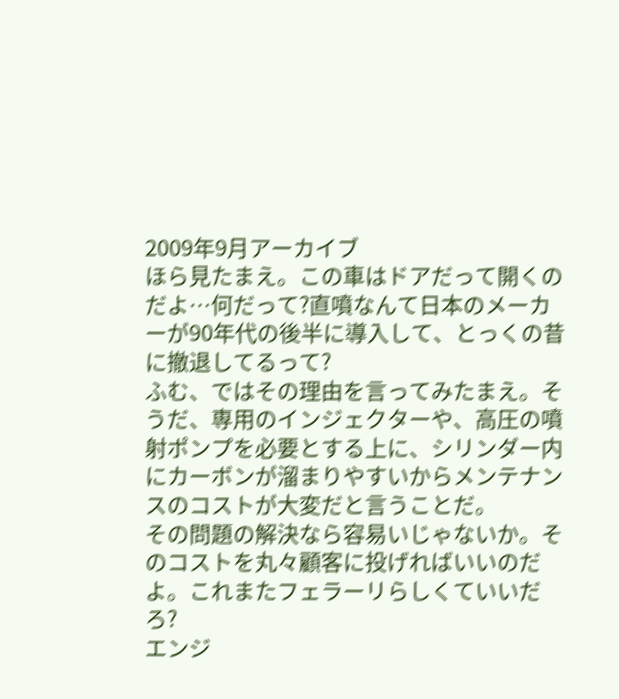2009年9月アーカイブ
ほら見たまえ。この車はドアだって開くのだよ…何だって?直噴なんて日本のメーカーが90年代の後半に導入して、とっくの昔に撤退してるって?
ふむ、ではその理由を言ってみたまえ。そうだ、専用のインジェクターや、高圧の噴射ポンプを必要とする上に、シリンダー内にカーボンが溜まりやすいからメンテナンスのコストが大変だと言うことだ。
その問題の解決なら容易いじゃないか。そのコストを丸々顧客に投げればいいのだよ。これまたフェラーリらしくていいだろ?
エンジ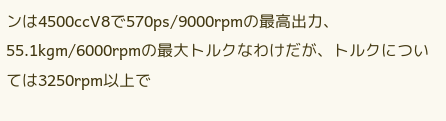ンは4500ccV8で570ps/9000rpmの最高出力、55.1kgm/6000rpmの最大トルクなわけだが、トルクについては3250rpm以上で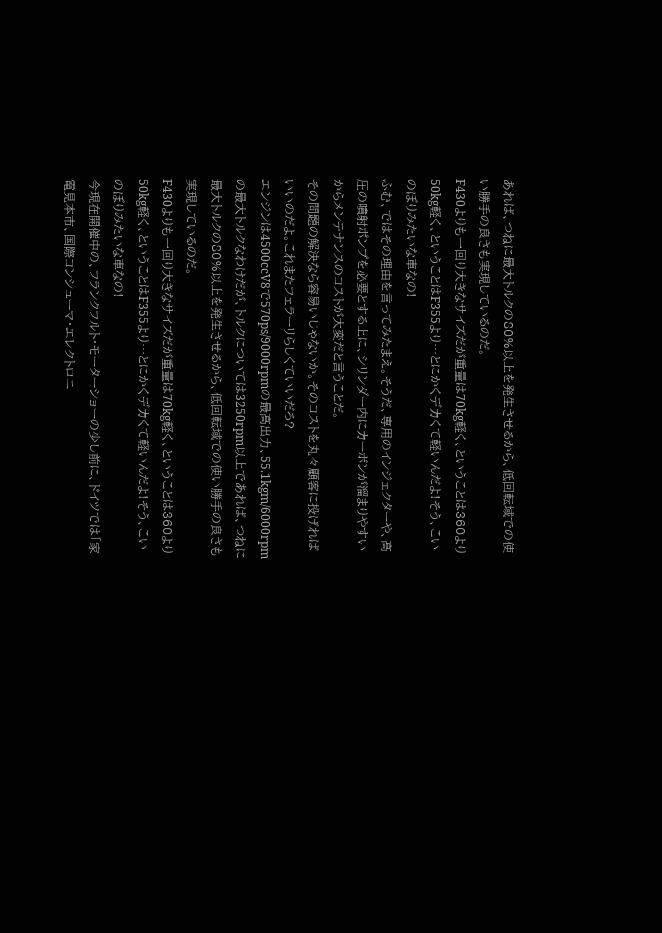あれば、つねに最大トルクの80%以上を発生させるから、低回転域での使い勝手の良さも実現しているのだ。
F430よりも一回り大きなサイズだが重量は70kg軽く、ということは360より50kg軽く、ということはF355より…とにかくデカくて軽いんだよ!そう、こいのぼりみたいな車なの!
ふむ、ではその理由を言ってみたまえ。そうだ、専用のインジェクターや、高圧の噴射ポンプを必要とする上に、シリンダー内にカーボンが溜まりやすいからメンテナンスのコストが大変だと言うことだ。
その問題の解決なら容易いじゃないか。そのコストを丸々顧客に投げればいいのだよ。これまたフェラーリらしくていいだろ?
エンジンは4500ccV8で570ps/9000rpmの最高出力、55.1kgm/6000rpmの最大トルクなわけだが、トルクについては3250rpm以上であれば、つねに最大トルクの80%以上を発生させるから、低回転域での使い勝手の良さも実現しているのだ。
F430よりも一回り大きなサイズだが重量は70kg軽く、ということは360より50kg軽く、ということはF355より…とにかくデカくて軽いんだよ!そう、こいのぼりみたいな車なの!
今現在開催中の、フランクフルト・モーターショーの少し前に、ドイツでは「家電見本市、国際コンシューマ・エレクトロニ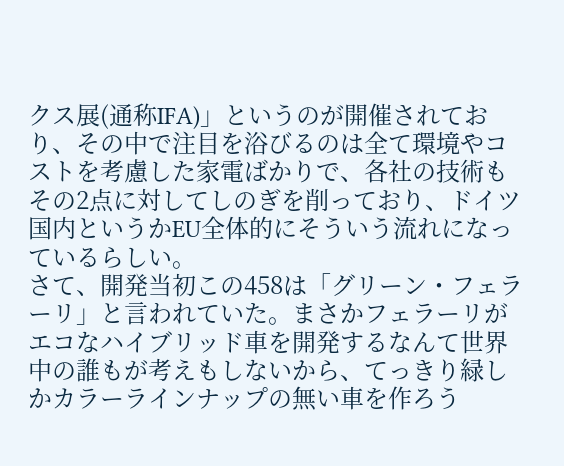クス展(通称IFA)」というのが開催されており、その中で注目を浴びるのは全て環境やコストを考慮した家電ばかりで、各社の技術もその2点に対してしのぎを削っており、ドイツ国内というかEU全体的にそういう流れになっているらしい。
さて、開発当初この458は「グリーン・フェラーリ」と言われていた。まさかフェラーリがエコなハイブリッド車を開発するなんて世界中の誰もが考えもしないから、てっきり緑しかカラーラインナップの無い車を作ろう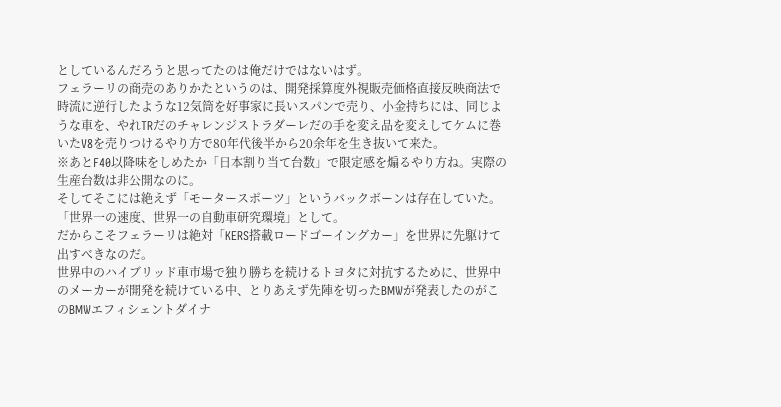としているんだろうと思ってたのは俺だけではないはず。
フェラーリの商売のありかたというのは、開発採算度外視販売価格直接反映商法で時流に逆行したような12気筒を好事家に長いスパンで売り、小金持ちには、同じような車を、やれTRだのチャレンジストラダーレだの手を変え品を変えしてケムに巻いたV8を売りつけるやり方で80年代後半から20余年を生き抜いて来た。
※あとF40以降味をしめたか「日本割り当て台数」で限定感を煽るやり方ね。実際の生産台数は非公開なのに。
そしてそこには絶えず「モータースポーツ」というバックボーンは存在していた。「世界一の速度、世界一の自動車研究環境」として。
だからこそフェラーリは絶対「KERS搭載ロードゴーイングカー」を世界に先駆けて出すべきなのだ。
世界中のハイブリッド車市場で独り勝ちを続けるトヨタに対抗するために、世界中のメーカーが開発を続けている中、とりあえず先陣を切ったBMWが発表したのがこのBMWエフィシェントダイナ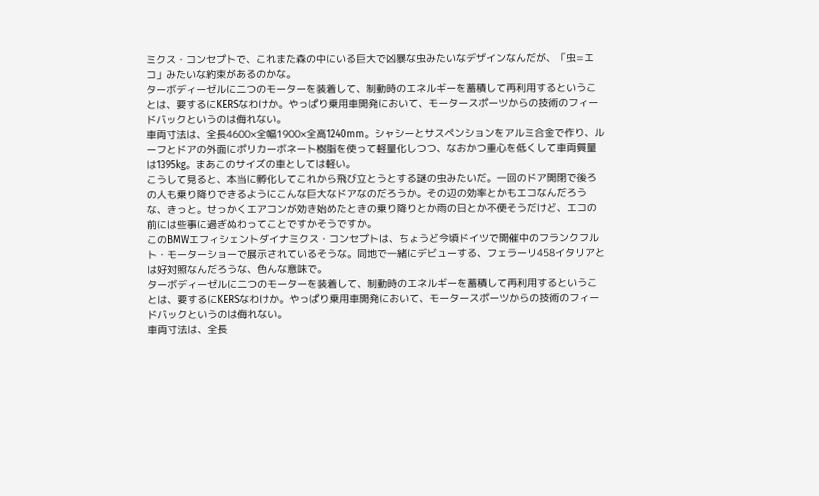ミクス・コンセプトで、これまた森の中にいる巨大で凶暴な虫みたいなデザインなんだが、「虫=エコ」みたいな約束があるのかな。
ターボディーゼルに二つのモーターを装着して、制動時のエネルギーを蓄積して再利用するということは、要するにKERSなわけか。やっぱり乗用車開発において、モータースポーツからの技術のフィードバックというのは侮れない。
車両寸法は、全長4600×全幅1900×全高1240mm。シャシーとサスペンションをアルミ合金で作り、ルーフとドアの外面にポリカーボネート樹脂を使って軽量化しつつ、なおかつ重心を低くして車両質量は1395kg。まあこのサイズの車としては軽い。
こうして見ると、本当に孵化してこれから飛び立とうとする謎の虫みたいだ。一回のドア開閉で後ろの人も乗り降りできるようにこんな巨大なドアなのだろうか。その辺の効率とかもエコなんだろうな、きっと。せっかくエアコンが効き始めたときの乗り降りとか雨の日とか不便そうだけど、エコの前には些事に過ぎぬわってことですかそうですか。
このBMWエフィシェントダイナミクス・コンセプトは、ちょうど今頃ドイツで開催中のフランクフルト・モーターショーで展示されているそうな。同地で一緒にデビューする、フェラーリ458イタリアとは好対照なんだろうな、色んな意味で。
ターボディーゼルに二つのモーターを装着して、制動時のエネルギーを蓄積して再利用するということは、要するにKERSなわけか。やっぱり乗用車開発において、モータースポーツからの技術のフィードバックというのは侮れない。
車両寸法は、全長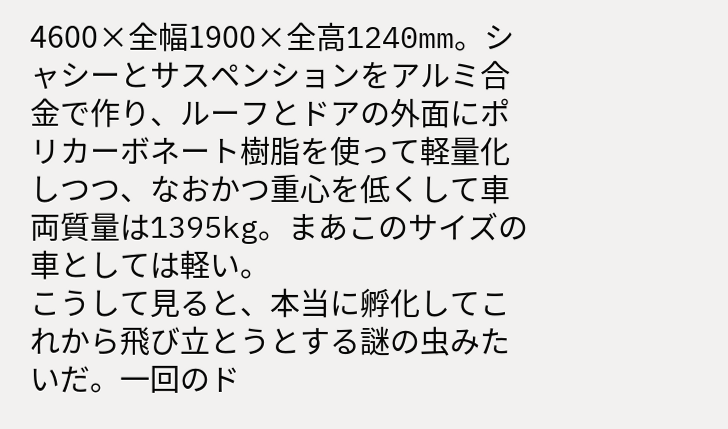4600×全幅1900×全高1240mm。シャシーとサスペンションをアルミ合金で作り、ルーフとドアの外面にポリカーボネート樹脂を使って軽量化しつつ、なおかつ重心を低くして車両質量は1395kg。まあこのサイズの車としては軽い。
こうして見ると、本当に孵化してこれから飛び立とうとする謎の虫みたいだ。一回のド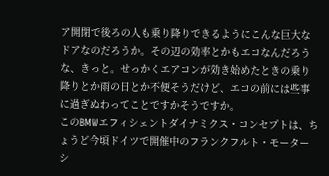ア開閉で後ろの人も乗り降りできるようにこんな巨大なドアなのだろうか。その辺の効率とかもエコなんだろうな、きっと。せっかくエアコンが効き始めたときの乗り降りとか雨の日とか不便そうだけど、エコの前には些事に過ぎぬわってことですかそうですか。
このBMWエフィシェントダイナミクス・コンセプトは、ちょうど今頃ドイツで開催中のフランクフルト・モーターシ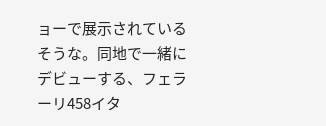ョーで展示されているそうな。同地で一緒にデビューする、フェラーリ458イタ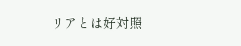リアとは好対照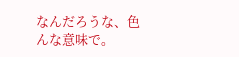なんだろうな、色んな意味で。